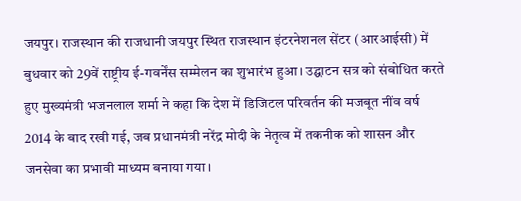जयपुर। राजस्थान की राजधानी जयपुर स्थित राजस्थान इंटरनेशनल सेंटर (आरआईसी) में बुधवार को 29वें राष्ट्रीय ई-गवर्नेंस सम्मेलन का शुभारंभ हुआ। उद्घाटन सत्र को संबोधित करते हुए मुख्यमंत्री भजनलाल शर्मा ने कहा कि देश में डिजिटल परिवर्तन की मजबूत नींव वर्ष 2014 के बाद रखी गई, जब प्रधानमंत्री नरेंद्र मोदी के नेतृत्व में तकनीक को शासन और जनसेवा का प्रभावी माध्यम बनाया गया।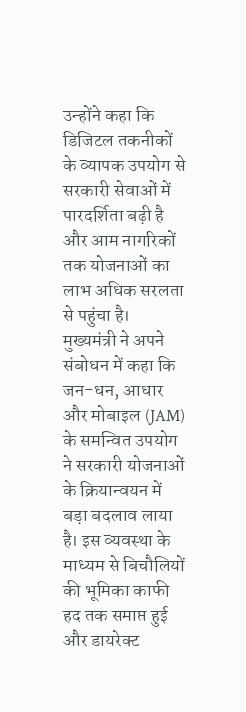उन्होंने कहा कि डिजिटल तकनीकों के व्यापक उपयोग से सरकारी सेवाओं में पारदर्शिता बढ़ी है और आम नागरिकों तक योजनाओं का लाभ अधिक सरलता से पहुंचा है।
मुख्यमंत्री ने अपने संबोधन में कहा कि जन-धन, आधार और मोबाइल (JAM) के समन्वित उपयोग ने सरकारी योजनाओं के क्रियान्वयन में बड़ा बदलाव लाया है। इस व्यवस्था के माध्यम से बिचौलियों की भूमिका काफी हद तक समाप्त हुई और डायरेक्ट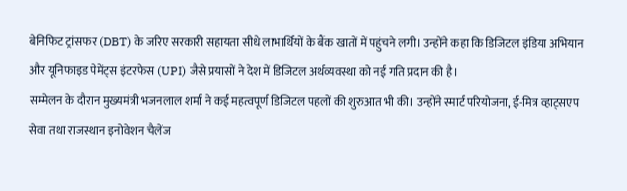बेनिफिट ट्रांसफर (DBT) के जरिए सरकारी सहायता सीधे लाभार्थियों के बैंक खातों में पहुंचने लगी। उन्होंने कहा कि डिजिटल इंडिया अभियान और यूनिफाइड पेमेंट्स इंटरफेस (UPI) जैसे प्रयासों ने देश में डिजिटल अर्थव्यवस्था को नई गति प्रदान की है।
सम्मेलन के दौरान मुख्यमंत्री भजनलाल शर्मा ने कई महत्वपूर्ण डिजिटल पहलों की शुरुआत भी की। उन्होंने स्मार्ट परियोजना, ई-मित्र व्हाट्सएप सेवा तथा राजस्थान इनोवेशन चैलेंज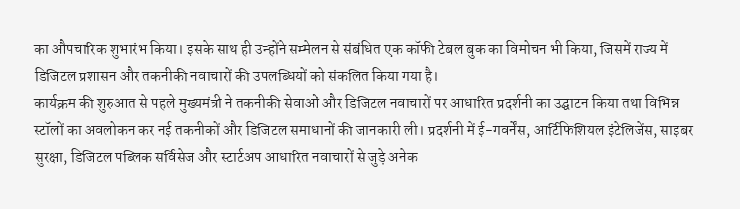का औपचारिक शुभारंभ किया। इसके साथ ही उन्होंने सम्मेलन से संबंधित एक कॉफी टेबल बुक का विमोचन भी किया, जिसमें राज्य में डिजिटल प्रशासन और तकनीकी नवाचारों की उपलब्धियों को संकलित किया गया है।
कार्यक्रम की शुरुआत से पहले मुख्यमंत्री ने तकनीकी सेवाओं और डिजिटल नवाचारों पर आधारित प्रदर्शनी का उद्घाटन किया तथा विभिन्न स्टॉलों का अवलोकन कर नई तकनीकों और डिजिटल समाधानों की जानकारी ली। प्रदर्शनी में ई-गवर्नेंस, आर्टिफिशियल इंटेलिजेंस, साइबर सुरक्षा, डिजिटल पब्लिक सर्विसेज और स्टार्टअप आधारित नवाचारों से जुड़े अनेक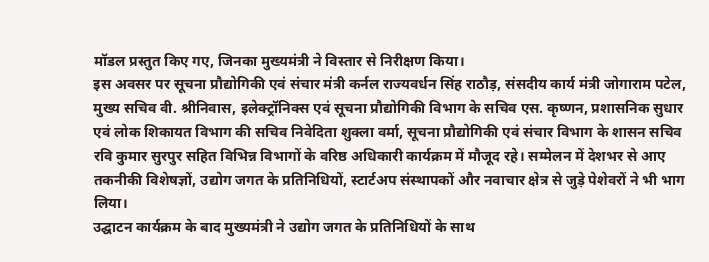मॉडल प्रस्तुत किए गए, जिनका मुख्यमंत्री ने विस्तार से निरीक्षण किया।
इस अवसर पर सूचना प्रौद्योगिकी एवं संचार मंत्री कर्नल राज्यवर्धन सिंह राठौड़, संसदीय कार्य मंत्री जोगाराम पटेल, मुख्य सचिव वी. श्रीनिवास, इलेक्ट्रॉनिक्स एवं सूचना प्रौद्योगिकी विभाग के सचिव एस. कृष्णन, प्रशासनिक सुधार एवं लोक शिकायत विभाग की सचिव निवेदिता शुक्ला वर्मा, सूचना प्रौद्योगिकी एवं संचार विभाग के शासन सचिव रवि कुमार सुरपुर सहित विभिन्न विभागों के वरिष्ठ अधिकारी कार्यक्रम में मौजूद रहे। सम्मेलन में देशभर से आए तकनीकी विशेषज्ञों, उद्योग जगत के प्रतिनिधियों, स्टार्टअप संस्थापकों और नवाचार क्षेत्र से जुड़े पेशेवरों ने भी भाग लिया।
उद्घाटन कार्यक्रम के बाद मुख्यमंत्री ने उद्योग जगत के प्रतिनिधियों के साथ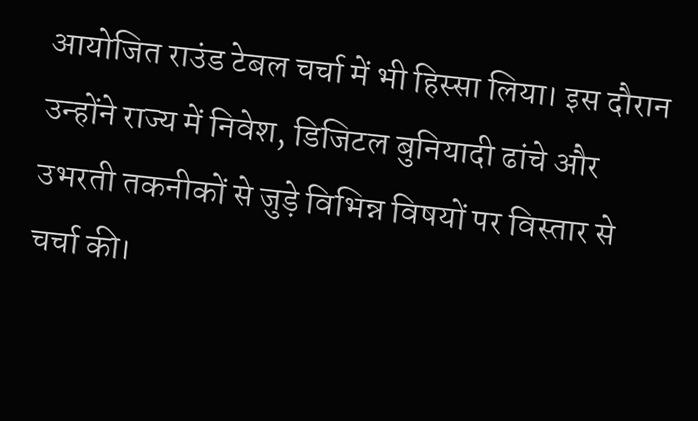आयोजित राउंड टेबल चर्चा में भी हिस्सा लिया। इस दौरान उन्होंने राज्य में निवेश, डिजिटल बुनियादी ढांचे और उभरती तकनीकों से जुड़े विभिन्न विषयों पर विस्तार से चर्चा की।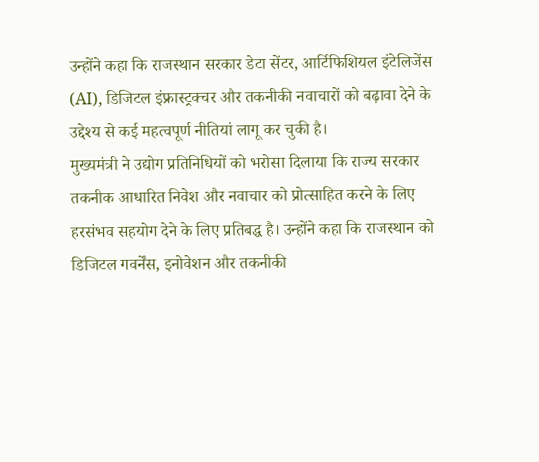उन्होंने कहा कि राजस्थान सरकार डेटा सेंटर, आर्टिफिशियल इंटेलिजेंस (AI), डिजिटल इंफ्रास्ट्रक्चर और तकनीकी नवाचारों को बढ़ावा देने के उद्देश्य से कई महत्वपूर्ण नीतियां लागू कर चुकी है।
मुख्यमंत्री ने उद्योग प्रतिनिधियों को भरोसा दिलाया कि राज्य सरकार तकनीक आधारित निवेश और नवाचार को प्रोत्साहित करने के लिए हरसंभव सहयोग देने के लिए प्रतिबद्ध है। उन्होंने कहा कि राजस्थान को डिजिटल गवर्नेंस, इनोवेशन और तकनीकी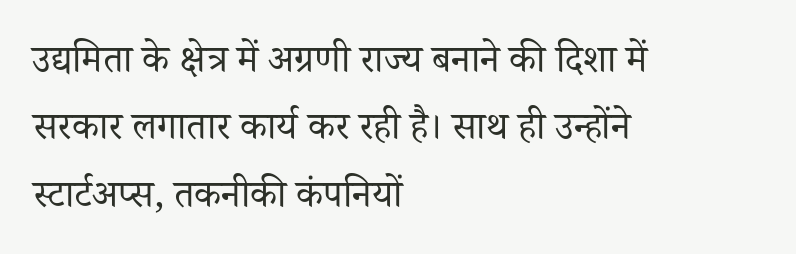उद्यमिता के क्षेत्र में अग्रणी राज्य बनाने की दिशा में सरकार लगातार कार्य कर रही है। साथ ही उन्होंने स्टार्टअप्स, तकनीकी कंपनियों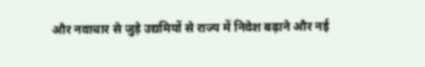और नवाचार से जुड़े उद्यमियों से राज्य में निवेश बढ़ाने और नई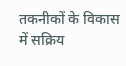तकनीकों के विकास में सक्रिय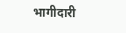भागीदारी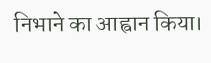निभाने का आह्वान किया।